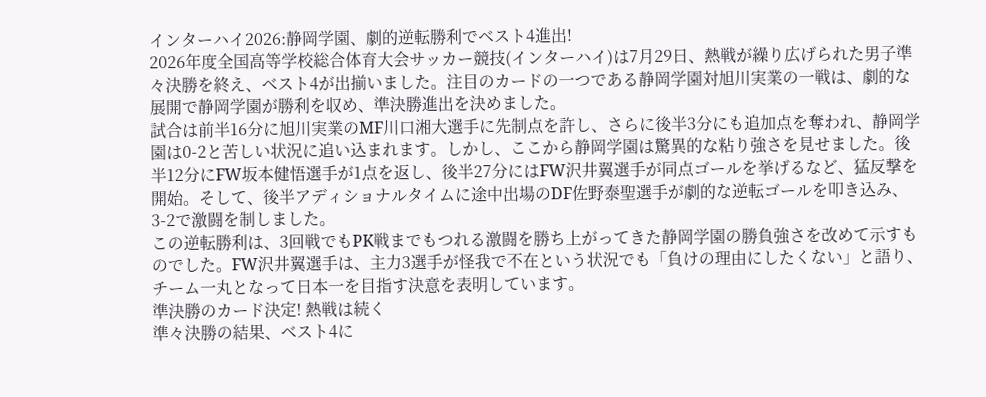インターハイ2026:静岡学園、劇的逆転勝利でベスト4進出!
2026年度全国高等学校総合体育大会サッカー競技(インターハイ)は7月29日、熱戦が繰り広げられた男子準々決勝を終え、ベスト4が出揃いました。注目のカードの一つである静岡学園対旭川実業の一戦は、劇的な展開で静岡学園が勝利を収め、準決勝進出を決めました。
試合は前半16分に旭川実業のMF川口湘大選手に先制点を許し、さらに後半3分にも追加点を奪われ、静岡学園は0-2と苦しい状況に追い込まれます。しかし、ここから静岡学園は驚異的な粘り強さを見せました。後半12分にFW坂本健悟選手が1点を返し、後半27分にはFW沢井翼選手が同点ゴールを挙げるなど、猛反撃を開始。そして、後半アディショナルタイムに途中出場のDF佐野泰聖選手が劇的な逆転ゴールを叩き込み、3-2で激闘を制しました。
この逆転勝利は、3回戦でもPK戦までもつれる激闘を勝ち上がってきた静岡学園の勝負強さを改めて示すものでした。FW沢井翼選手は、主力3選手が怪我で不在という状況でも「負けの理由にしたくない」と語り、チーム一丸となって日本一を目指す決意を表明しています。
準決勝のカード決定! 熱戦は続く
準々決勝の結果、ベスト4に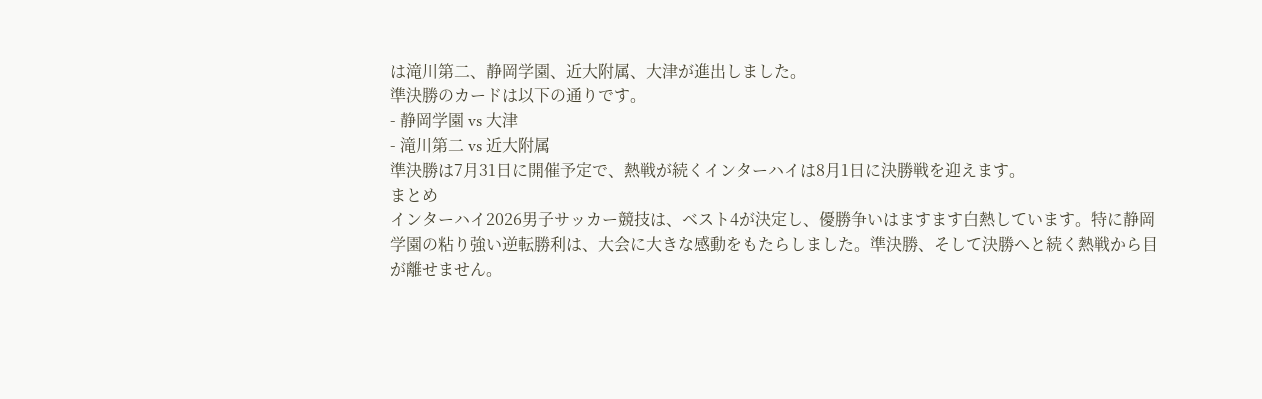は滝川第二、静岡学園、近大附属、大津が進出しました。
準決勝のカードは以下の通りです。
- 静岡学園 vs 大津
- 滝川第二 vs 近大附属
準決勝は7月31日に開催予定で、熱戦が続くインターハイは8月1日に決勝戦を迎えます。
まとめ
インターハイ2026男子サッカー競技は、ベスト4が決定し、優勝争いはますます白熱しています。特に静岡学園の粘り強い逆転勝利は、大会に大きな感動をもたらしました。準決勝、そして決勝へと続く熱戦から目が離せません。